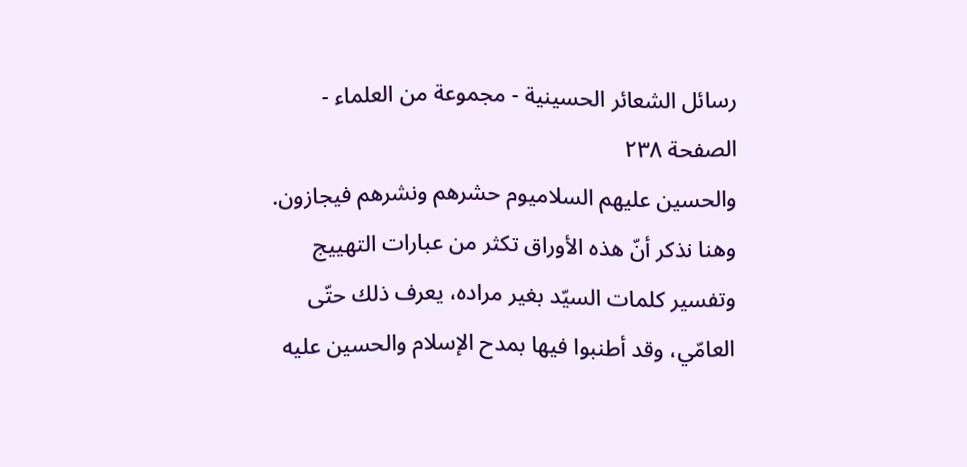رسائل الشعائر الحسينية - مجموعة من العلماء - الصفحة ٢٣٨
والحسين عليهم السلاميوم حشرهم ونشرهم فيجازون.
وهنا نذكر أنّ هذه الأوراق تكثر من عبارات التهييج وتفسير كلمات السيّد بغير مراده، يعرف ذلك حتّى العامّي، وقد أطنبوا فيها بمدح الإسلام والحسين عليه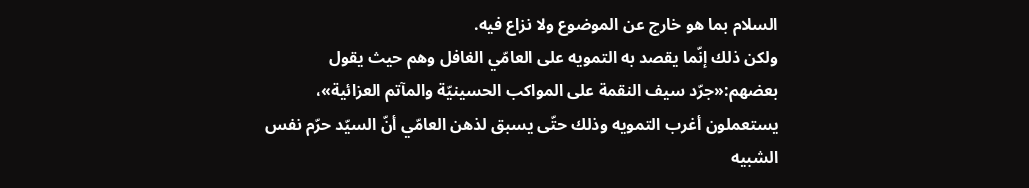السلام بما هو خارج عن الموضوع ولا نزاع فيه.
ولكن ذلك إنّما يقصد به التمويه على العامّي الغافل وهم حيث يقول بعضهم:«جرّد سيف النقمة على المواكب الحسينيّة والمآتم العزائية»، يستعملون أغرب التمويه وذلك حتّى يسبق لذهن العامّي أنّ السيّد حرّم نفس الشبيه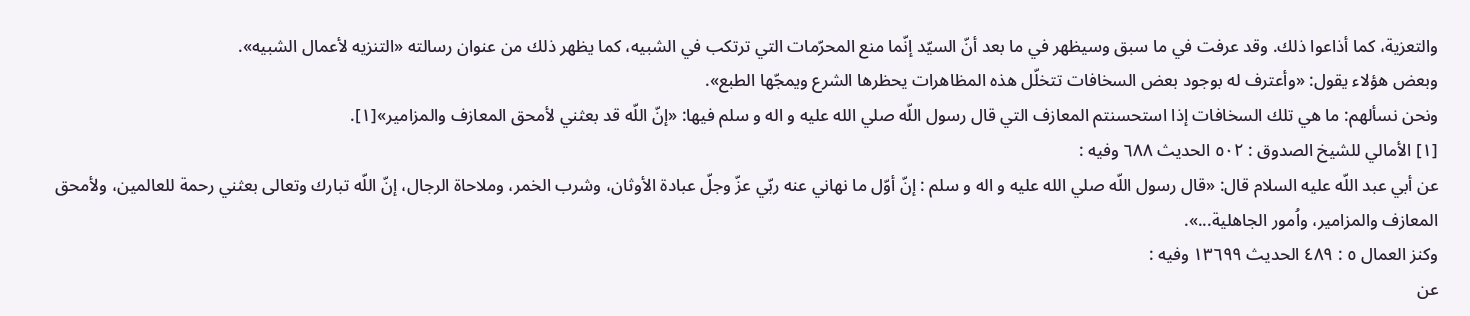والتعزية، كما أذاعوا ذلك. وقد عرفت في ما سبق وسيظهر في ما بعد أنّ السيّد إنّما منع المحرّمات التي ترتكب في الشبيه، كما يظهر ذلك من عنوان رسالته «التنزيه لأعمال الشبيه».
وبعض هؤلاء يقول: «وأعترف له بوجود بعض السخافات تتخلّل هذه المظاهرات يحظرها الشرع ويمجّها الطبع».
ونحن نسألهم: ما هي تلك السخافات إذا استحسنتم المعازف التي قال رسول اللّه صلي الله عليه و اله و سلم فيها: «إنّ اللّه قد بعثني لأمحق المعازف والمزامير»[١].
[١] الأمالي للشيخ الصدوق : ٥٠٢ الحديث ٦٨٨ وفيه :
عن أبي عبد اللّه عليه السلام قال: «قال رسول اللّه صلي الله عليه و اله و سلم : إنّ أوّل ما نهاني عنه ربّي عزّ وجلّ عبادة الأوثان، وشرب الخمر، وملاحاة الرجال، إنّ اللّه تبارك وتعالى بعثني رحمة للعالمين، ولأمحق المعازف والمزامير، واُمور الجاهلية...».
وكنز العمال ٥ : ٤٨٩ الحديث ١٣٦٩٩ وفيه :
عن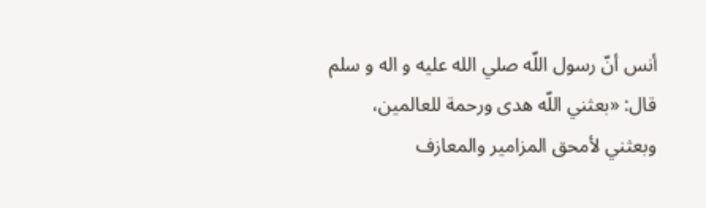أنس أنّ رسول اللّه صلي الله عليه و اله و سلم قال: «بعثني اللّه هدى ورحمة للعالمين، وبعثني لأمحق المزامير والمعازف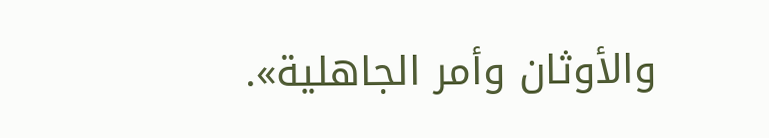والأوثان وأمر الجاهلية».